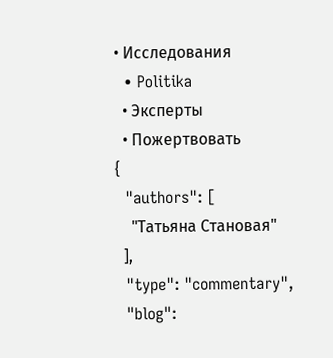• Исследования
  • Politika
  • Эксперты
  • Пожертвовать
{
  "authors": [
    "Татьяна Становая"
  ],
  "type": "commentary",
  "blog":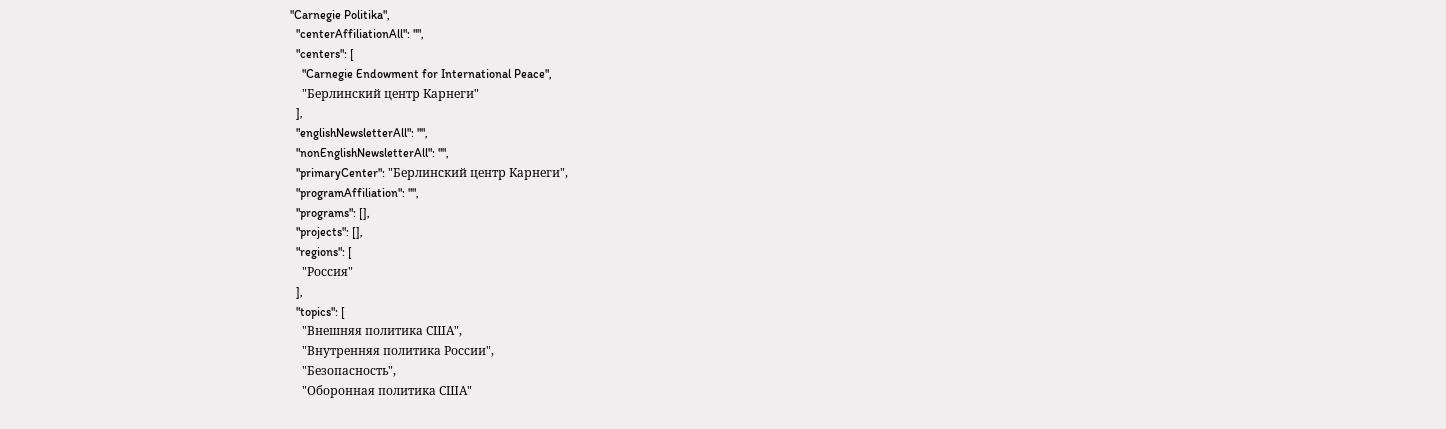"Carnegie Politika",
  "centerAffiliationAll": "",
  "centers": [
    "Carnegie Endowment for International Peace",
    "Берлинский центр Карнеги"
  ],
  "englishNewsletterAll": "",
  "nonEnglishNewsletterAll": "",
  "primaryCenter": "Берлинский центр Карнеги",
  "programAffiliation": "",
  "programs": [],
  "projects": [],
  "regions": [
    "Россия"
  ],
  "topics": [
    "Внешняя политика США",
    "Внутренняя политика России",
    "Безопасность",
    "Оборонная политика США"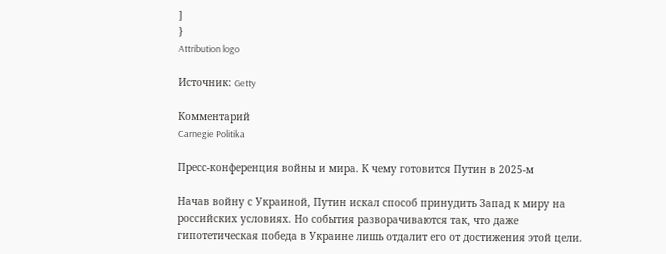]
}
Attribution logo

Источник: Getty

Комментарий
Carnegie Politika

Пресс-конференция войны и мира. К чему готовится Путин в 2025-м

Начав войну с Украиной, Путин искал способ принудить Запад к миру на российских условиях. Но события разворачиваются так, что даже гипотетическая победа в Украине лишь отдалит его от достижения этой цели.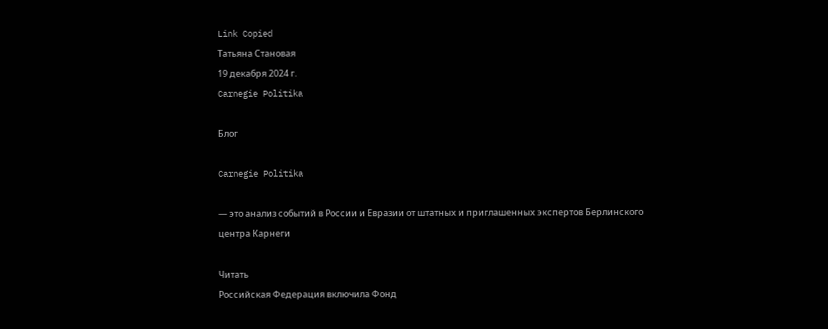Link Copied
Татьяна Становая
19 декабря 2024 г.
Carnegie Politika

Блог

Carnegie Politika

— это анализ событий в России и Евразии от штатных и приглашенных экспертов Берлинского центра Карнеги

Читать
Российская Федерация включила Фонд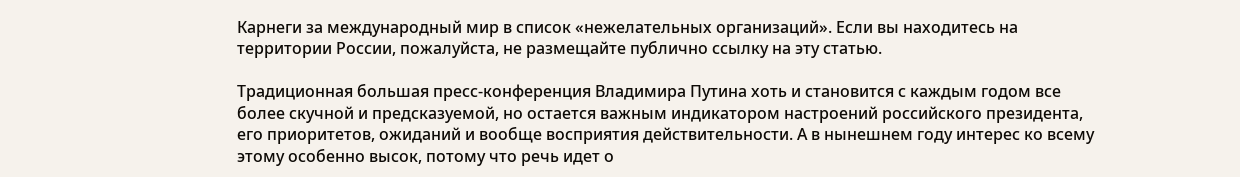Карнеги за международный мир в список «нежелательных организаций». Если вы находитесь на территории России, пожалуйста, не размещайте публично ссылку на эту статью.

Традиционная большая пресс-конференция Владимира Путина хоть и становится с каждым годом все более скучной и предсказуемой, но остается важным индикатором настроений российского президента, его приоритетов, ожиданий и вообще восприятия действительности. А в нынешнем году интерес ко всему этому особенно высок, потому что речь идет о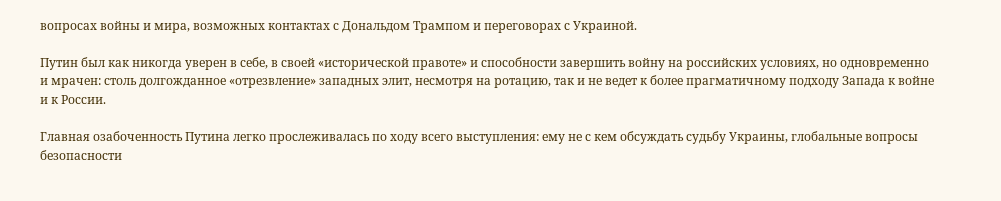вопросах войны и мира, возможных контактах с Дональдом Трампом и переговорах с Украиной.

Путин был как никогда уверен в себе, в своей «исторической правоте» и способности завершить войну на российских условиях, но одновременно и мрачен: столь долгожданное «отрезвление» западных элит, несмотря на ротацию, так и не ведет к более прагматичному подходу Запада к войне и к России.

Главная озабоченность Путина легко прослеживалась по ходу всего выступления: ему не с кем обсуждать судьбу Украины, глобальные вопросы безопасности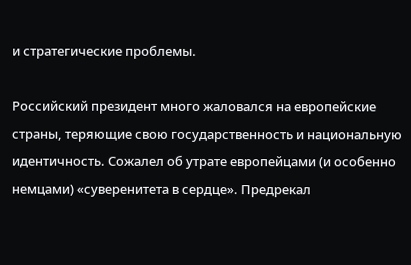и стратегические проблемы.

Российский президент много жаловался на европейские страны, теряющие свою государственность и национальную идентичность. Сожалел об утрате европейцами (и особенно немцами) «суверенитета в сердце». Предрекал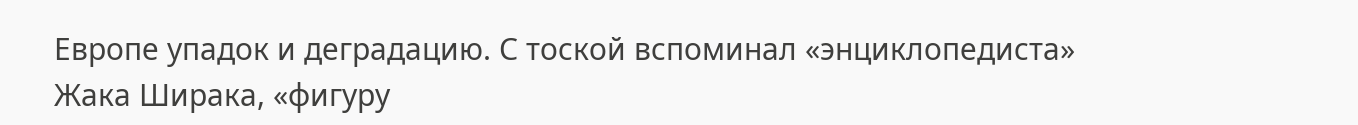Европе упадок и деградацию. С тоской вспоминал «энциклопедиста» Жака Ширака, «фигуру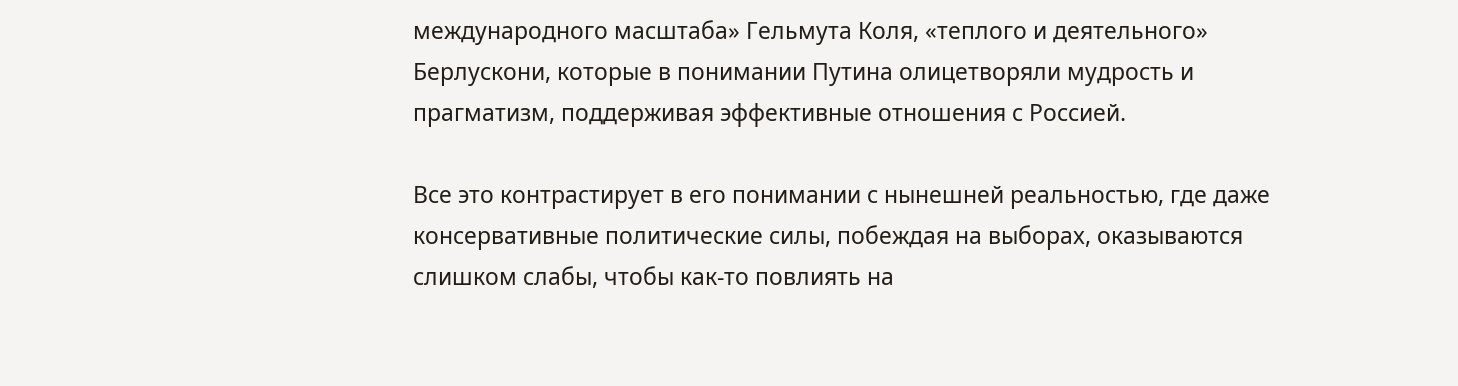международного масштаба» Гельмута Коля, «теплого и деятельного» Берлускони, которые в понимании Путина олицетворяли мудрость и прагматизм, поддерживая эффективные отношения с Россией.

Все это контрастирует в его понимании с нынешней реальностью, где даже консервативные политические силы, побеждая на выборах, оказываются слишком слабы, чтобы как-то повлиять на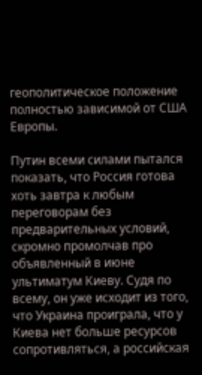геополитическое положение полностью зависимой от США Европы.

Путин всеми силами пытался показать, что Россия готова хоть завтра к любым переговорам без предварительных условий, скромно промолчав про объявленный в июне ультиматум Киеву. Судя по всему, он уже исходит из того, что Украина проиграла, что у Киева нет больше ресурсов сопротивляться, а российская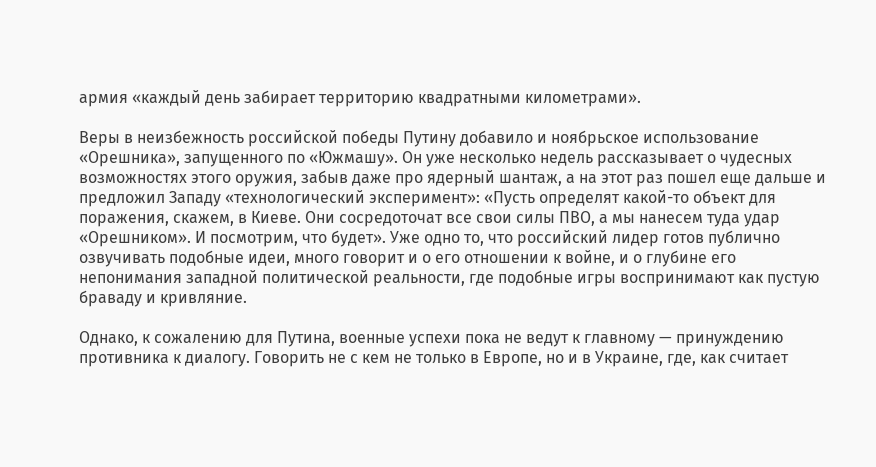армия «каждый день забирает территорию квадратными километрами».

Веры в неизбежность российской победы Путину добавило и ноябрьское использование «Орешника», запущенного по «Южмашу». Он уже несколько недель рассказывает о чудесных возможностях этого оружия, забыв даже про ядерный шантаж, а на этот раз пошел еще дальше и предложил Западу «технологический эксперимент»: «Пусть определят какой-то объект для поражения, скажем, в Киеве. Они сосредоточат все свои силы ПВО, а мы нанесем туда удар «Орешником». И посмотрим, что будет». Уже одно то, что российский лидер готов публично озвучивать подобные идеи, много говорит и о его отношении к войне, и о глубине его непонимания западной политической реальности, где подобные игры воспринимают как пустую браваду и кривляние.

Однако, к сожалению для Путина, военные успехи пока не ведут к главному — принуждению противника к диалогу. Говорить не с кем не только в Европе, но и в Украине, где, как считает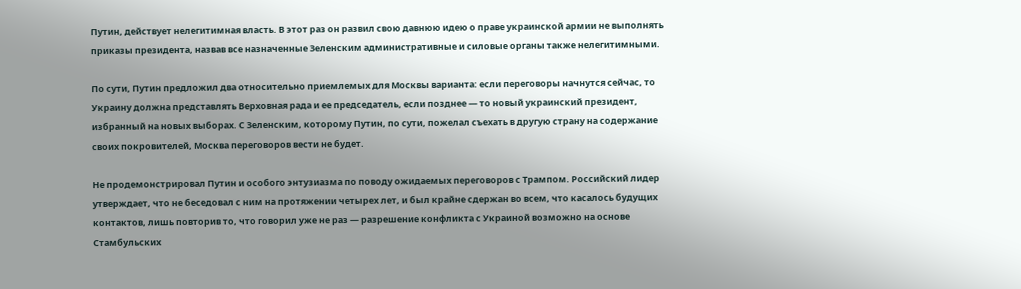Путин, действует нелегитимная власть. В этот раз он развил свою давнюю идею о праве украинской армии не выполнять приказы президента, назвав все назначенные Зеленским административные и силовые органы также нелегитимными.

По сути, Путин предложил два относительно приемлемых для Москвы варианта: если переговоры начнутся сейчас, то Украину должна представлять Верховная рада и ее председатель, если позднее — то новый украинский президент, избранный на новых выборах. С Зеленским, которому Путин, по сути, пожелал съехать в другую страну на содержание своих покровителей, Москва переговоров вести не будет.

Не продемонстрировал Путин и особого энтузиазма по поводу ожидаемых переговоров с Трампом. Российский лидер утверждает, что не беседовал с ним на протяжении четырех лет, и был крайне сдержан во всем, что касалось будущих контактов, лишь повторив то, что говорил уже не раз — разрешение конфликта с Украиной возможно на основе Стамбульских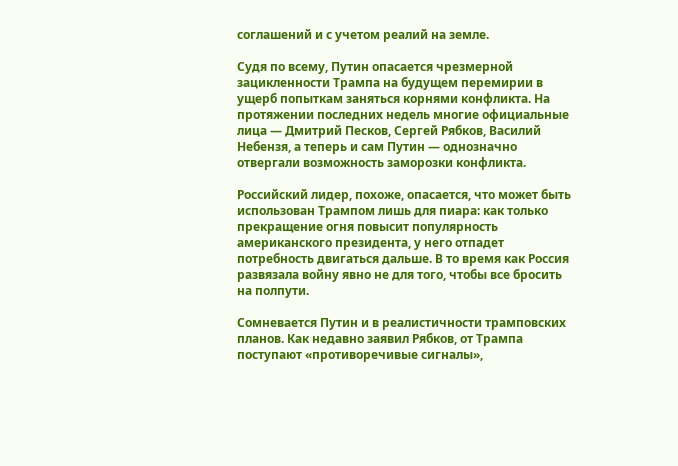соглашений и с учетом реалий на земле.

Судя по всему, Путин опасается чрезмерной зацикленности Трампа на будущем перемирии в ущерб попыткам заняться корнями конфликта. На протяжении последних недель многие официальные лица — Дмитрий Песков, Сергей Рябков, Василий Небензя, а теперь и сам Путин — однозначно отвергали возможность заморозки конфликта.

Российский лидер, похоже, опасается, что может быть использован Трампом лишь для пиара: как только прекращение огня повысит популярность американского президента, у него отпадет потребность двигаться дальше. В то время как Россия развязала войну явно не для того, чтобы все бросить на полпути.

Сомневается Путин и в реалистичности трамповских планов. Как недавно заявил Рябков, от Трампа поступают «противоречивые сигналы»,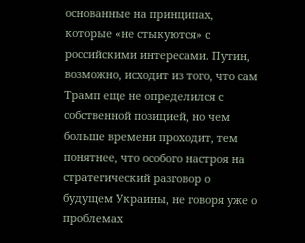основанные на принципах, которые «не стыкуются» с российскими интересами. Путин, возможно, исходит из того, что сам Трамп еще не определился с собственной позицией, но чем больше времени проходит, тем понятнее, что особого настроя на стратегический разговор о будущем Украины, не говоря уже о проблемах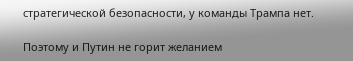стратегической безопасности, у команды Трампа нет.

Поэтому и Путин не горит желанием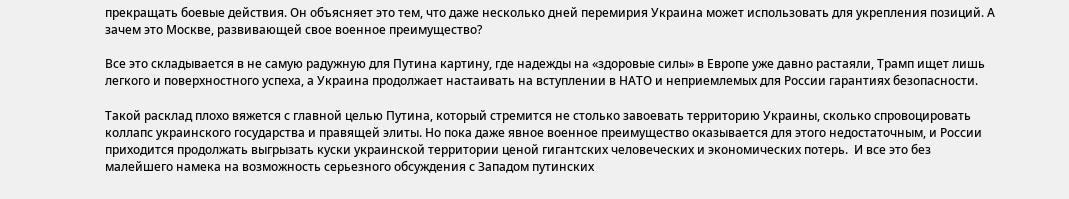прекращать боевые действия. Он объясняет это тем, что даже несколько дней перемирия Украина может использовать для укрепления позиций. А зачем это Москве, развивающей свое военное преимущество?

Все это складывается в не самую радужную для Путина картину, где надежды на «здоровые силы» в Европе уже давно растаяли, Трамп ищет лишь легкого и поверхностного успеха, а Украина продолжает настаивать на вступлении в НАТО и неприемлемых для России гарантиях безопасности.

Такой расклад плохо вяжется с главной целью Путина, который стремится не столько завоевать территорию Украины, сколько спровоцировать коллапс украинского государства и правящей элиты. Но пока даже явное военное преимущество оказывается для этого недостаточным, и России приходится продолжать выгрызать куски украинской территории ценой гигантских человеческих и экономических потерь.  И все это без малейшего намека на возможность серьезного обсуждения с Западом путинских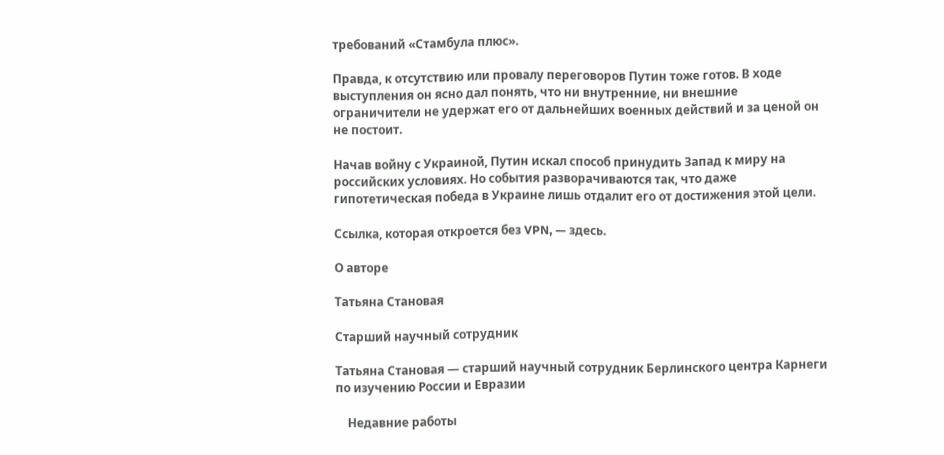требований «Стамбула плюс».

Правда, к отсутствию или провалу переговоров Путин тоже готов. В ходе выступления он ясно дал понять, что ни внутренние, ни внешние ограничители не удержат его от дальнейших военных действий и за ценой он не постоит.

Начав войну с Украиной, Путин искал способ принудить Запад к миру на российских условиях. Но события разворачиваются так, что даже гипотетическая победа в Украине лишь отдалит его от достижения этой цели.

Ссылка, которая откроется без VPN, — здесь.

О авторе

Татьяна Становая

Старший научный сотрудник

Татьяна Становая — старший научный сотрудник Берлинского центра Карнеги по изучению России и Евразии

    Недавние работы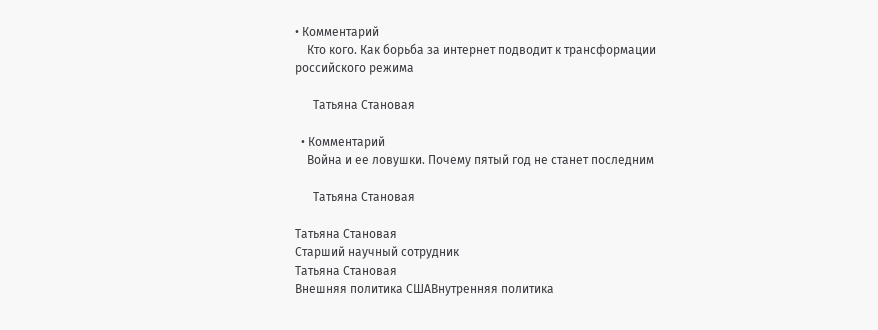• Комментарий
    Кто кого. Как борьба за интернет подводит к трансформации российского режима

      Татьяна Становая

  • Комментарий
    Война и ее ловушки. Почему пятый год не станет последним

      Татьяна Становая

Татьяна Становая
Старший научный сотрудник
Татьяна Становая
Внешняя политика СШАВнутренняя политика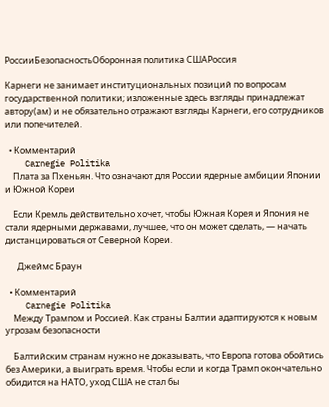РоссииБезопасностьОборонная политика СШАРоссия

Карнеги не занимает институциональных позиций по вопросам государственной политики; изложенные здесь взгляды принадлежат автору(ам) и не обязательно отражают взгляды Карнеги, его сотрудников или попечителей.

  • Комментарий
    Carnegie Politika
    Плата за Пхеньян. Что означают для России ядерные амбиции Японии и Южной Кореи

    Если Кремль действительно хочет, чтобы Южная Корея и Япония не стали ядерными державами, лучшее, что он может сделать, — начать дистанцироваться от Северной Кореи.

      Джеймс Браун

  • Комментарий
    Carnegie Politika
    Между Трампом и Россией. Как страны Балтии адаптируются к новым угрозам безопасности

    Балтийским странам нужно не доказывать, что Европа готова обойтись без Америки, а выиграть время. Чтобы если и когда Трамп окончательно обидится на НАТО, уход США не стал бы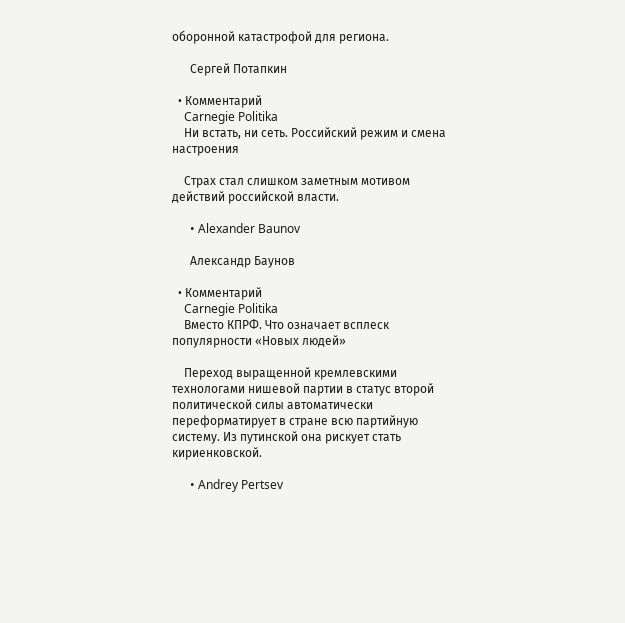оборонной катастрофой для региона.

      Сергей Потапкин

  • Комментарий
    Carnegie Politika
    Ни встать, ни сеть. Российский режим и смена настроения

    Страх стал слишком заметным мотивом действий российской власти.

      • Alexander Baunov

      Александр Баунов

  • Комментарий
    Carnegie Politika
    Вместо КПРФ. Что означает всплеск популярности «Новых людей»

    Переход выращенной кремлевскими технологами нишевой партии в статус второй политической силы автоматически переформатирует в стране всю партийную систему. Из путинской она рискует стать кириенковской.

      • Andrey Pertsev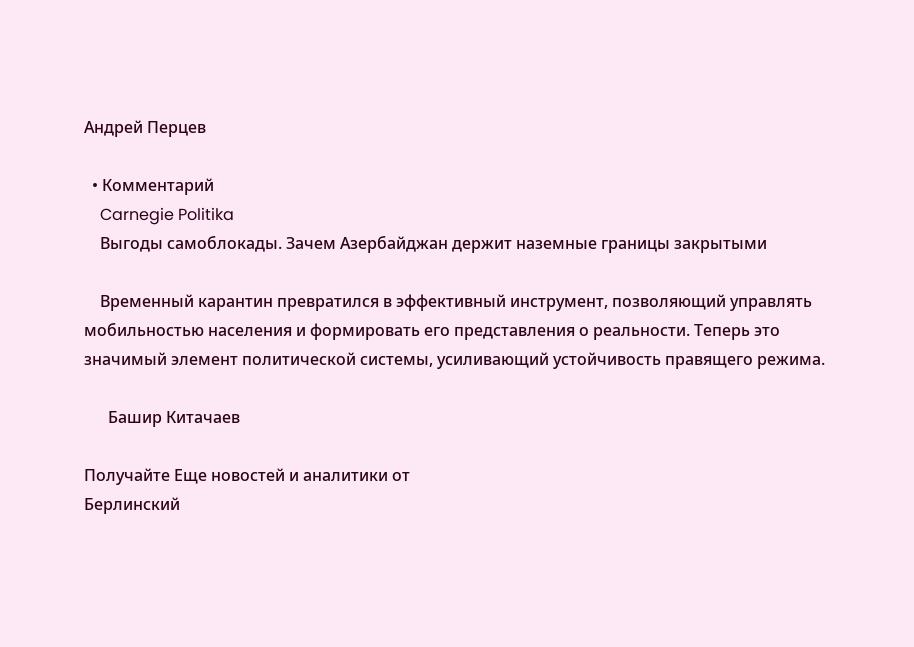Андрей Перцев

  • Комментарий
    Carnegie Politika
    Выгоды самоблокады. Зачем Азербайджан держит наземные границы закрытыми

    Временный карантин превратился в эффективный инструмент, позволяющий управлять мобильностью населения и формировать его представления о реальности. Теперь это значимый элемент политической системы, усиливающий устойчивость правящего режима.

      Башир Китачаев

Получайте Еще новостей и аналитики от
Берлинский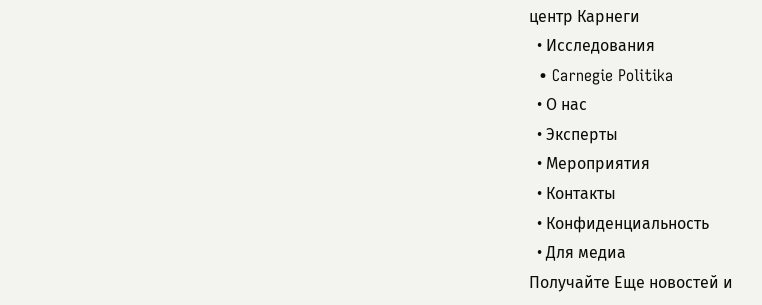центр Карнеги
  • Исследования
  • Carnegie Politika
  • О нас
  • Эксперты
  • Мероприятия
  • Контакты
  • Конфиденциальность
  • Для медиа
Получайте Еще новостей и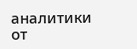аналитики от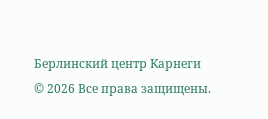Берлинский центр Карнеги
© 2026 Все права защищены.